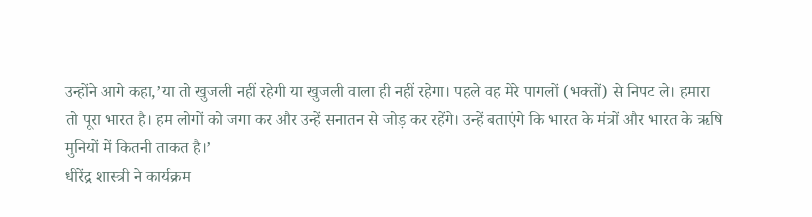उन्होंने आगे कहा,’या तो खुजली नहीं रहेगी या खुजली वाला ही नहीं रहेगा। पहले वह मेरे पागलों (भक्तों) से निपट ले। हमारा तो पूरा भारत है। हम लोगों को जगा कर और उन्हें सनातन से जोड़ कर रहेंगे। उन्हें बताएंगे कि भारत के मंत्रों और भारत के ऋषि मुनियों में कितनी ताकत है।’
धीरेंद्र शास्त्री ने कार्यक्रम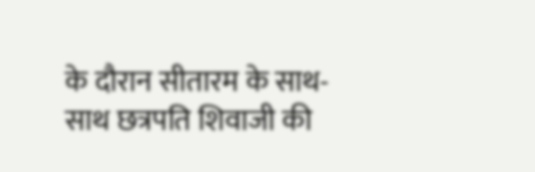के दौरान सीतारम के साथ-साथ छत्रपति शिवाजी की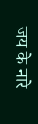जय के नारे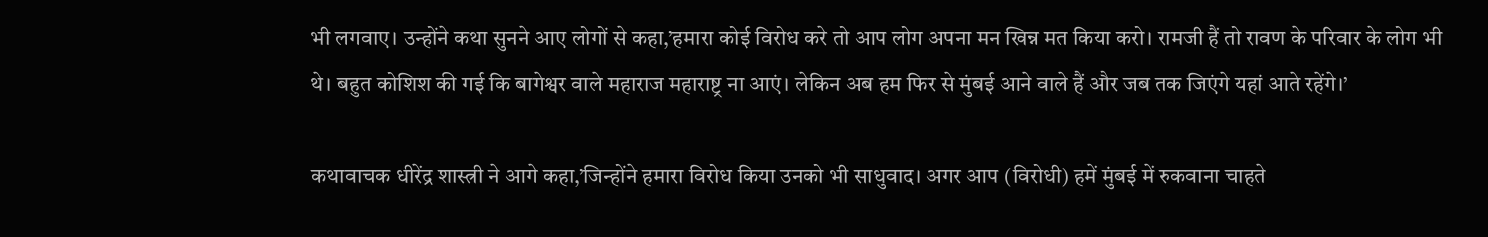भी लगवाए। उन्होंने कथा सुनने आए लोगों से कहा,’हमारा कोई विरोध करे तो आप लोग अपना मन खिन्न मत किया करो। रामजी हैं तो रावण के परिवार के लोग भी थे। बहुत कोशिश की गई कि बागेश्वर वाले महाराज महाराष्ट्र ना आएं। लेकिन अब हम फिर से मुंबई आने वाले हैं और जब तक जिएंगे यहां आते रहेंगे।’

कथावाचक धीरेंद्र शास्त्री ने आगे कहा,’जिन्होंने हमारा विरोध किया उनको भी साधुवाद। अगर आप (विरोधी) हमें मुंबई में रुकवाना चाहते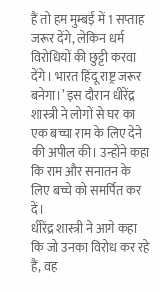हैं तो हम मुम्बई में 1 सप्ताह जरूर देंगे, लेकिन धर्म विरोधियों की छुट्टी करवा देंगे। भारत हिंदू राष्ट्र जरूर बनेगा।’ इस दौरान धीरेंद्र शास्त्री ने लोगों से घर का एक बच्चा राम के लिए देने की अपील की। उन्होंने कहा कि राम और सनातन के लिए बच्चे को समर्पित कर दें।
धीरेंद्र शास्त्री ने आगे कहा कि जो उनका विरोध कर रहे हैं, वह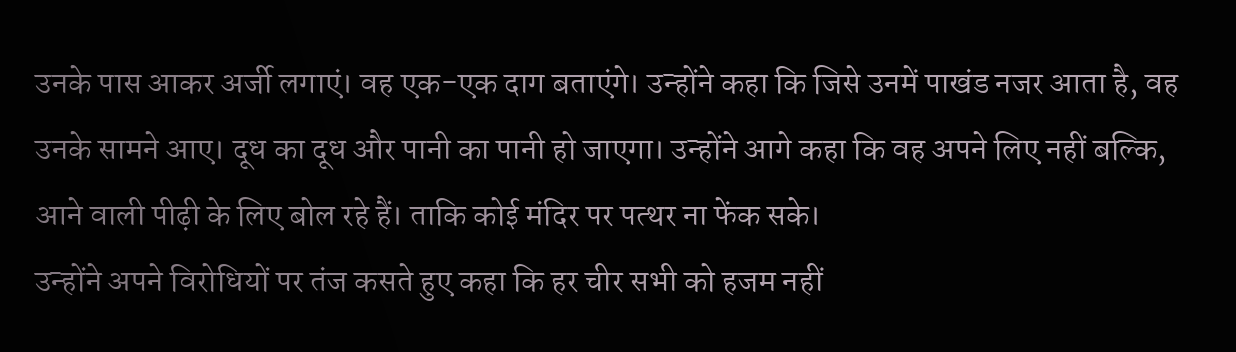उनके पास आकर अर्जी लगाएं। वह एक-एक दाग बताएंगे। उन्होंने कहा कि जिसे उनमें पाखंड नजर आता है, वह उनके सामने आए। दूध का दूध और पानी का पानी हो जाएगा। उन्होंने आगे कहा कि वह अपने लिए नहीं बल्कि, आने वाली पीढ़ी के लिए बोल रहे हैं। ताकि कोई मंदिर पर पत्थर ना फेंक सके।
उन्होंने अपने विरोधियों पर तंज कसते हुए कहा कि हर चीर सभी को हजम नहीं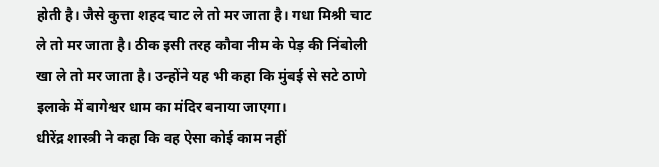होती है। जैसे कुत्ता शहद चाट ले तो मर जाता है। गधा मिश्री चाट ले तो मर जाता है। ठीक इसी तरह कौवा नीम के पेड़ की निंबोली खा ले तो मर जाता है। उन्होंने यह भी कहा कि मुंबई से सटे ठाणे इलाके में बागेश्वर धाम का मंदिर बनाया जाएगा।
धीरेंद्र शास्त्री ने कहा कि वह ऐसा कोई काम नहीं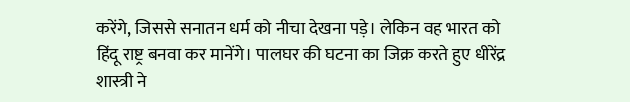करेंगे, जिससे सनातन धर्म को नीचा देखना पड़े। लेकिन वह भारत को हिंदू राष्ट्र बनवा कर मानेंगे। पालघर की घटना का जिक्र करते हुए धीरेंद्र शास्त्री ने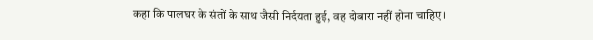कहा कि पालघर के संतों के साथ जैसी निर्दयता हुई, वह दोबारा नहीं होना चाहिए।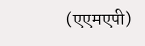(एएमएपी)